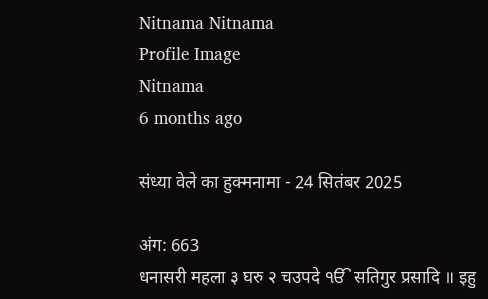Nitnama Nitnama
Profile Image
Nitnama
6 months ago

संध्या वेले का हुक्मनामा - 24 सितंबर 2025

अंग: 663
धनासरी महला ३ घरु २ चउपदे ੴ सतिगुर प्रसादि ॥ इहु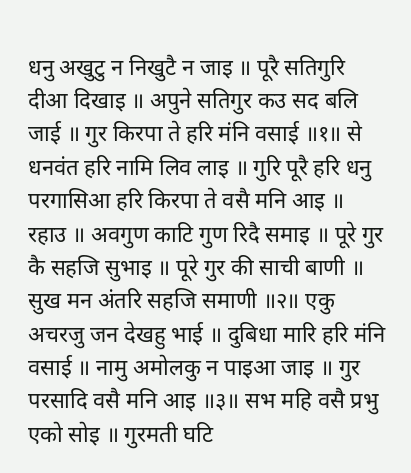धनु अखुटु न निखुटै न जाइ ॥ पूरै सतिगुरि दीआ दिखाइ ॥ अपुने सतिगुर कउ सद बलि जाई ॥ गुर किरपा ते हरि मंनि वसाई ॥१॥ से धनवंत हरि नामि लिव लाइ ॥ गुरि पूरै हरि धनु परगासिआ हरि किरपा ते वसै मनि आइ ॥ रहाउ ॥ अवगुण काटि गुण रिदै समाइ ॥ पूरे गुर कै सहजि सुभाइ ॥ पूरे गुर की साची बाणी ॥ सुख मन अंतरि सहजि समाणी ॥२॥ एकु अचरजु जन देखहु भाई ॥ दुबिधा मारि हरि मंनि वसाई ॥ नामु अमोलकु न पाइआ जाइ ॥ गुर परसादि वसै मनि आइ ॥३॥ सभ महि वसै प्रभु एको सोइ ॥ गुरमती घटि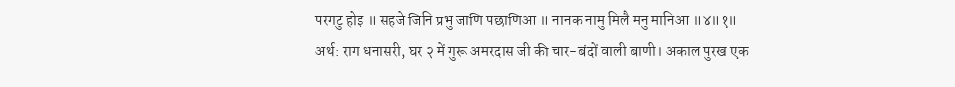परगटु होइ ॥ सहजे जिनि प्रभु जाणि पछाणिआ ॥ नानक नामु मिलै मनु मानिआ ॥४॥१॥
अर्थ: राग धनासरी, घर २ में गुरू अमरदास जी की चार-बंदों वाली बाणी। अकाल पुरख एक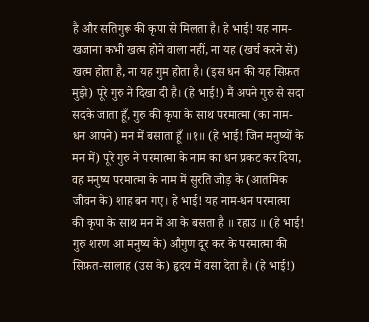है और सतिगुरू की कृपा से मिलता है। हे भाई! यह नाम-खजाना कभी खत्म होने वाला नहीं, ना यह (खर्च करने से) खत्म होता है, ना यह गुम होता है। (इस धन की यह सिफ़त मुझे) पूरे गुरु ने दिखा दी है। (हे भाई!) मैं अपने गुरु से सदा सदके जाता हूँ, गुरु की कृपा के साथ परमात्मा (का नाम-धन आपने) मन में बसाता हूँ ॥१॥ (हे भाई! जिन मनुष्यों के मन में) पूरे गुरु ने परमात्मा के नाम का धन प्रकट कर दिया, वह मनुष्य परमात्मा के नाम में सुरति जोड़ के (आतमिक जीवन के) शाह बन गए। हे भाई! यह नाम-धन परमात्मा की कृपा के साथ मन में आ के बसता है ॥ रहाउ ॥ (हे भाई! गुरु शरण आ मनुष्य के) औगुण दूर कर के परमात्मा की सिफ़त-सालाह (उस के) हृदय में वसा देता है। (हे भाई!)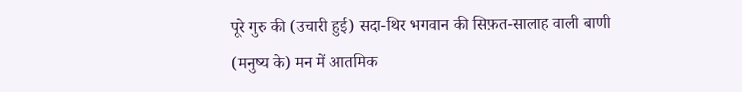पूरे गुरु की (उचारी हुई) सदा-थिर भगवान की सिफ़त-सालाह वाली बाणी (मनुष्य के) मन में आतमिक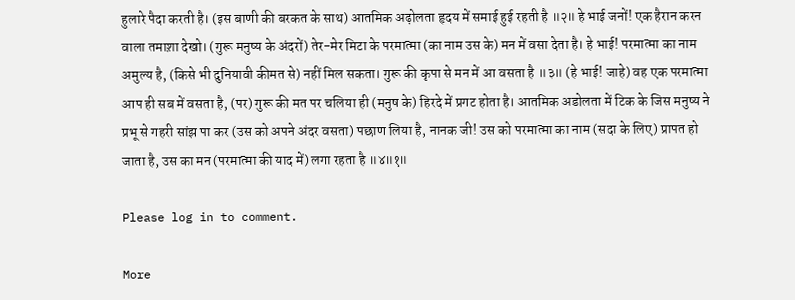हुलारे पैदा करती है। (इस बाणी की बरकत के साथ) आतमिक अढ़ोलता हृदय में समाई हुई रहती है ॥२॥ हे भाई जनों! एक हैरान करन वाला तमाश़ा देखो। (गुरू मनुष्य के अंदरों) तेर-मेर मिटा के परमात्मा (का नाम उस के) मन में वसा देता है। हे भाई! परमात्मा का नाम अमुल्य है, (किसे भी दुनियावी कीमत से) नहीं मिल सकता। गुरू की कृपा से मन में आ वसता है ॥३॥ (हे भाई! जाहे) वह एक परमात्मा आप ही सब में वसता है, (पर) गुरू की मत पर चलिया ही (मनुष के) हिरदे में प्रगट होता है। आतमिक अडोलता में टिक के जिस मनुष्य ने प्रभू से गहरी सांझ पा कर (उस को अपने अंदर वसता) पछाण लिया है, नानक जी! उस को परमात्मा का नाम (सदा के लिए) प्रापत हो जाता है, उस का मन (परमात्मा की याद में) लगा रहता है ॥४॥१॥

Please log in to comment.

More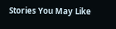Stories You May Like